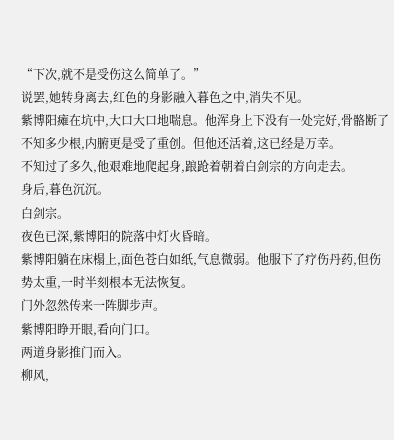“下次,就不是受伤这么简单了。”
说罢,她转身离去,红色的身影融入暮色之中,消失不见。
紫博阳瘫在坑中,大口大口地喘息。他浑身上下没有一处完好,骨骼断了不知多少根,内腑更是受了重创。但他还活着,这已经是万幸。
不知过了多久,他艰难地爬起身,踉跄着朝着白剑宗的方向走去。
身后,暮色沉沉。
白剑宗。
夜色已深,紫博阳的院落中灯火昏暗。
紫博阳躺在床榻上,面色苍白如纸,气息微弱。他服下了疗伤丹药,但伤势太重,一时半刻根本无法恢复。
门外忽然传来一阵脚步声。
紫博阳睁开眼,看向门口。
两道身影推门而入。
柳风,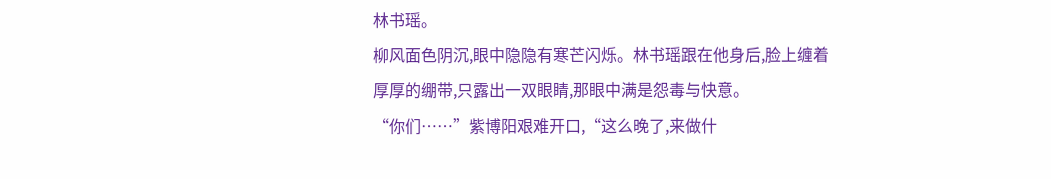林书瑶。
柳风面色阴沉,眼中隐隐有寒芒闪烁。林书瑶跟在他身后,脸上缠着厚厚的绷带,只露出一双眼睛,那眼中满是怨毒与快意。
“你们……”紫博阳艰难开口,“这么晚了,来做什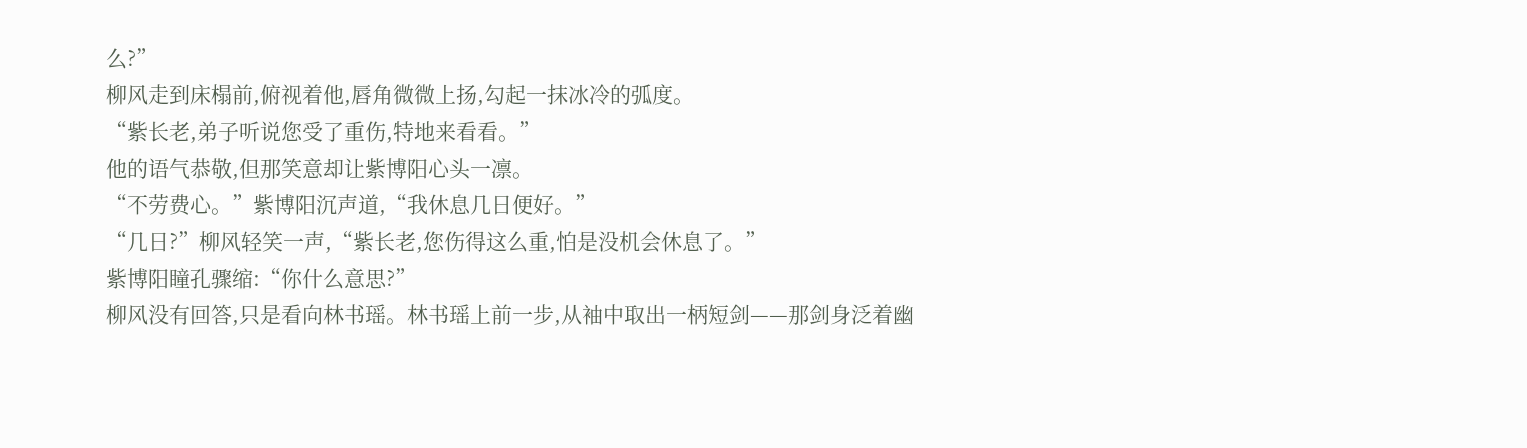么?”
柳风走到床榻前,俯视着他,唇角微微上扬,勾起一抹冰冷的弧度。
“紫长老,弟子听说您受了重伤,特地来看看。”
他的语气恭敬,但那笑意却让紫博阳心头一凛。
“不劳费心。”紫博阳沉声道,“我休息几日便好。”
“几日?”柳风轻笑一声,“紫长老,您伤得这么重,怕是没机会休息了。”
紫博阳瞳孔骤缩:“你什么意思?”
柳风没有回答,只是看向林书瑶。林书瑶上前一步,从袖中取出一柄短剑——那剑身泛着幽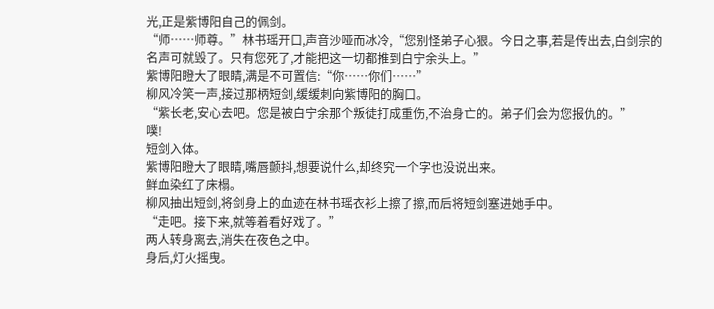光,正是紫博阳自己的佩剑。
“师……师尊。”林书瑶开口,声音沙哑而冰冷,“您别怪弟子心狠。今日之事,若是传出去,白剑宗的名声可就毁了。只有您死了,才能把这一切都推到白宁余头上。”
紫博阳瞪大了眼睛,满是不可置信:“你……你们……”
柳风冷笑一声,接过那柄短剑,缓缓刺向紫博阳的胸口。
“紫长老,安心去吧。您是被白宁余那个叛徒打成重伤,不治身亡的。弟子们会为您报仇的。”
噗!
短剑入体。
紫博阳瞪大了眼睛,嘴唇颤抖,想要说什么,却终究一个字也没说出来。
鲜血染红了床榻。
柳风抽出短剑,将剑身上的血迹在林书瑶衣衫上擦了擦,而后将短剑塞进她手中。
“走吧。接下来,就等着看好戏了。”
两人转身离去,消失在夜色之中。
身后,灯火摇曳。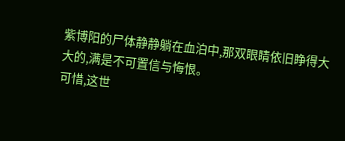紫博阳的尸体静静躺在血泊中,那双眼睛依旧睁得大大的,满是不可置信与悔恨。
可惜,这世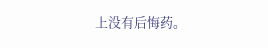上没有后悔药。